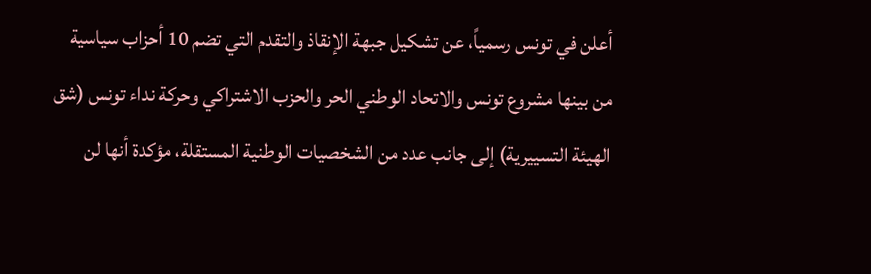أعلن في تونس رسمياً، عن تشكيل جبهة الإنقاذ والتقدم التي تضم 10 أحزاب سياسية من بينها مشروع تونس والاتحاد الوطني الحر والحزب الاشتراكي وحركة نداء تونس (شق الهيئة التسييرية) إلى جانب عدد من الشخصيات الوطنية المستقلة، مؤكدة أنها لن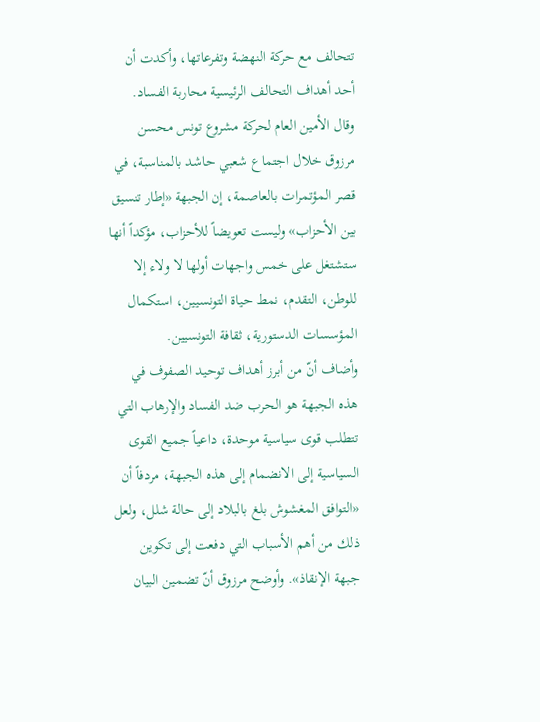تتحالف مع حركة النهضة وتفرعاتها، وأكدت أن أحد أهداف التحالف الرئيسية محاربة الفساد.
وقال الأمين العام لحركة مشروع تونس محسن مرزوق خلال اجتماع شعبي حاشد بالمناسبة، في قصر المؤتمرات بالعاصمة، إن الجبهة «إطار تنسيق بين الأحزاب» وليست تعويضاً للأحزاب، مؤكداً أنها ستشتغل على خمس واجهات أولها لا ولاء إلا للوطن، التقدم، نمط حياة التونسيين، استكمال المؤسسات الدستورية، ثقافة التونسيين.
وأضاف أنّ من أبرز أهداف توحيد الصفوف في هذه الجبهة هو الحرب ضد الفساد والإرهاب التي تتطلب قوى سياسية موحدة، داعياً جميع القوى السياسية إلى الانضمام إلى هذه الجبهة، مردفاً أن «التوافق المغشوش بلغ بالبلاد إلى حالة شلل، ولعل ذلك من أهم الأسباب التي دفعت إلى تكوين جبهة الإنقاذ». وأوضح مرزوق أنّ تضمين البيان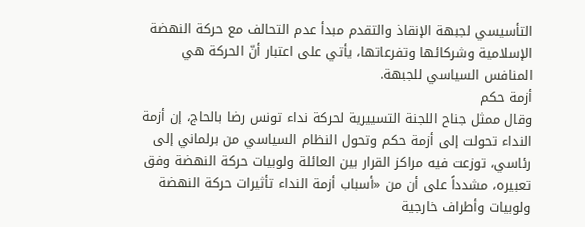التأسيسي لجبهة الإنقاذ والتقدم مبدأ عدم التحالف مع حركة النهضة الإسلامية وشركائها وتفرعاتها، يأتي على اعتبار أنّ الحركة هي المنافس السياسي للجبهة.
أزمة حكم
وقال ممثل جناح اللجنة التسييرية لحركة نداء تونس رضا بالحاج، إن أزمة النداء تحولت إلى أزمة حكم وتحول النظام السياسي من برلماني إلى رئاسي، توزعت فيه مراكز القرار بين العائلة ولوبيات حركة النهضة وفق تعبيره، مشدداً على أن من «أسباب أزمة النداء تأثيرات حركة النهضة ولوبيات وأطراف خارجية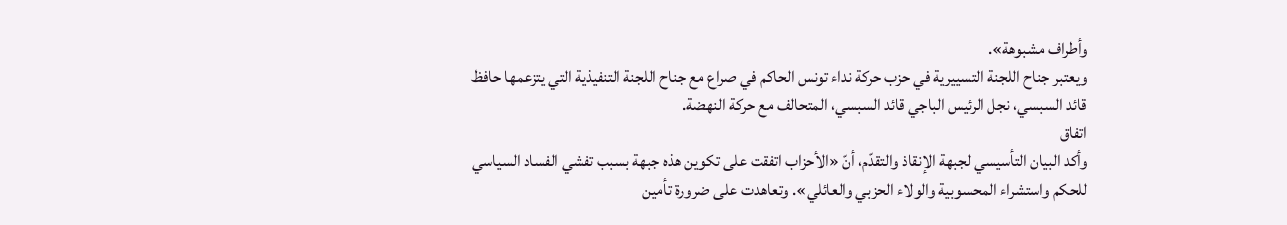وأطراف مشبوهة».
ويعتبر جناح اللجنة التسييرية في حزب حركة نداء تونس الحاكم في صراع مع جناح اللجنة التنفيذية التي يتزعمها حافظ قائد السبسي، نجل الرئيس الباجي قائد السبسي، المتحالف مع حركة النهضة.
اتفاق
وأكد البيان التأسيسي لجبهة الإنقاذ والتقدّم، أنّ «الأحزاب اتفقت على تكوين هذه جبهة بسبب تفشي الفساد السياسي للحكم واستشراء المحسوبية والولاء الحزبي والعائلي». وتعاهدت على ضرورة تأمين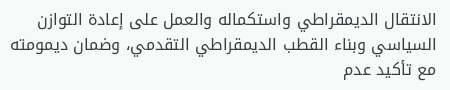الانتقال الديمقراطي واستكماله والعمل على إعادة التوازن السياسي وبناء القطب الديمقراطي التقدمي، وضمان ديمومته مع تأكيد عدم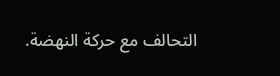التحالف مع حركة النهضة.